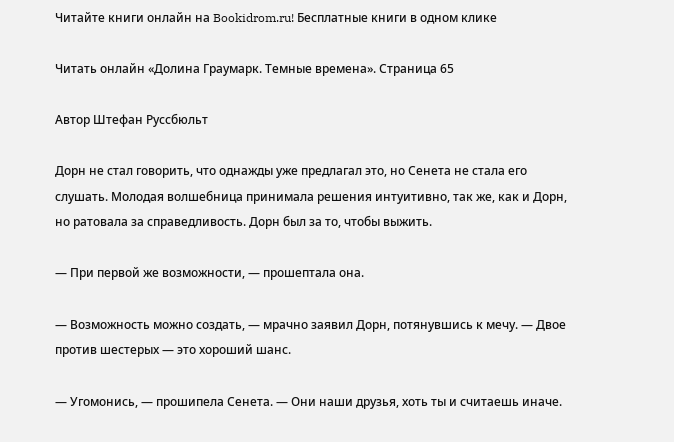Читайте книги онлайн на Bookidrom.ru! Бесплатные книги в одном клике

Читать онлайн «Долина Граумарк. Темные времена». Страница 65

Автор Штефан Руссбюльт

Дорн не стал говорить, что однажды уже предлагал это, но Сенета не стала его слушать. Молодая волшебница принимала решения интуитивно, так же, как и Дорн, но ратовала за справедливость. Дорн был за то, чтобы выжить.

— При первой же возможности, — прошептала она.

— Возможность можно создать, — мрачно заявил Дорн, потянувшись к мечу. — Двое против шестерых — это хороший шанс.

— Угомонись, — прошипела Сенета. — Они наши друзья, хоть ты и считаешь иначе.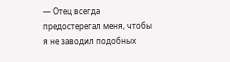— Отец всегда предостерегал меня, чтобы я не заводил подобных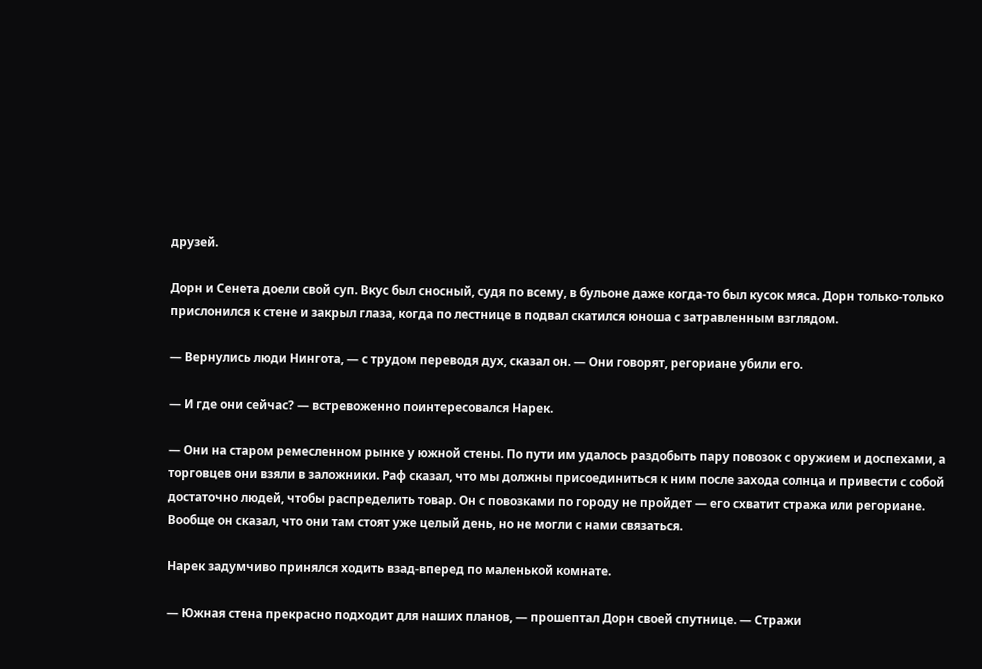друзей.

Дорн и Сенета доели свой суп. Вкус был сносный, судя по всему, в бульоне даже когда-то был кусок мяса. Дорн только-только прислонился к стене и закрыл глаза, когда по лестнице в подвал скатился юноша с затравленным взглядом.

— Вернулись люди Нингота, — с трудом переводя дух, сказал он. — Они говорят, регориане убили его.

— И где они сейчас? — встревоженно поинтересовался Нарек.

— Они на старом ремесленном рынке у южной стены. По пути им удалось раздобыть пару повозок с оружием и доспехами, а торговцев они взяли в заложники. Раф сказал, что мы должны присоединиться к ним после захода солнца и привести с собой достаточно людей, чтобы распределить товар. Он с повозками по городу не пройдет — его схватит стража или регориане. Вообще он сказал, что они там стоят уже целый день, но не могли с нами связаться.

Нарек задумчиво принялся ходить взад-вперед по маленькой комнате.

— Южная стена прекрасно подходит для наших планов, — прошептал Дорн своей спутнице. — Стражи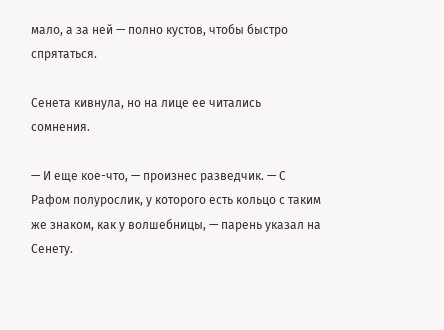мало, а за ней — полно кустов, чтобы быстро спрятаться.

Сенета кивнула, но на лице ее читались сомнения.

— И еще кое-что, — произнес разведчик. — С Рафом полурослик, у которого есть кольцо с таким же знаком, как у волшебницы, — парень указал на Сенету.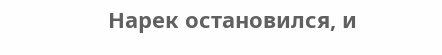Нарек остановился, и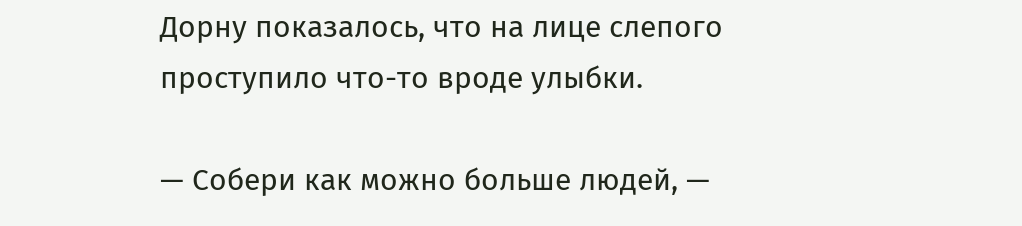Дорну показалось, что на лице слепого проступило что-то вроде улыбки.

— Собери как можно больше людей, —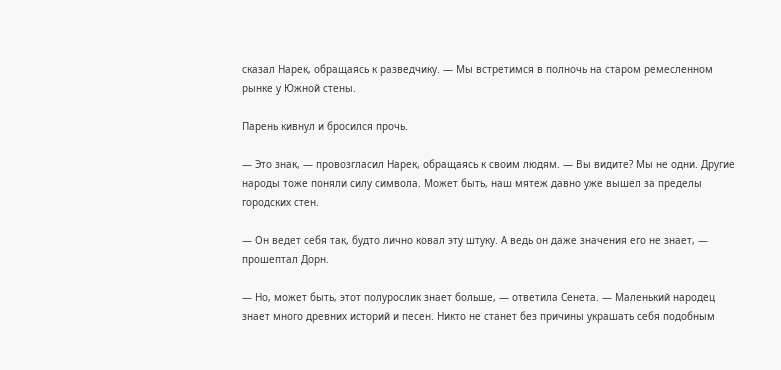сказал Нарек, обращаясь к разведчику. — Мы встретимся в полночь на старом ремесленном рынке у Южной стены.

Парень кивнул и бросился прочь.

— Это знак, — провозгласил Нарек, обращаясь к своим людям. — Вы видите? Мы не одни. Другие народы тоже поняли силу символа. Может быть, наш мятеж давно уже вышел за пределы городских стен.

— Он ведет себя так, будто лично ковал эту штуку. А ведь он даже значения его не знает, — прошептал Дорн.

— Но, может быть, этот полурослик знает больше, — ответила Сенета. — Маленький народец знает много древних историй и песен. Никто не станет без причины украшать себя подобным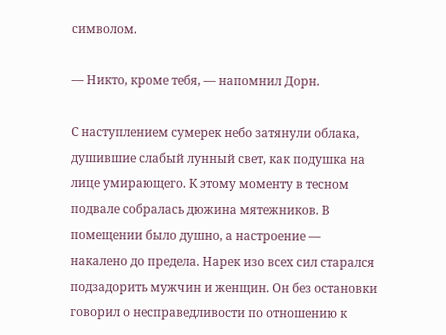символом.

— Никто, кроме тебя, — напомнил Дорн.

С наступлением сумерек небо затянули облака, душившие слабый лунный свет, как подушка на лице умирающего. К этому моменту в тесном подвале собралась дюжина мятежников. В помещении было душно, а настроение — накалено до предела. Нарек изо всех сил старался подзадорить мужчин и женщин. Он без остановки говорил о несправедливости по отношению к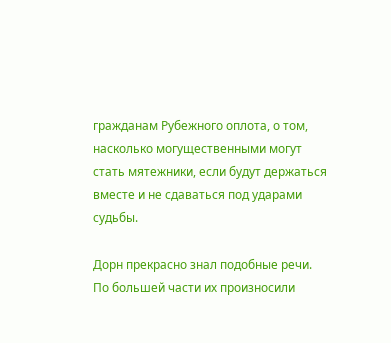гражданам Рубежного оплота, о том, насколько могущественными могут стать мятежники, если будут держаться вместе и не сдаваться под ударами судьбы.

Дорн прекрасно знал подобные речи. По большей части их произносили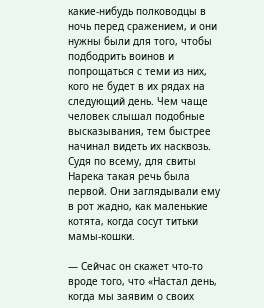какие-нибудь полководцы в ночь перед сражением, и они нужны были для того, чтобы подбодрить воинов и попрощаться с теми из них, кого не будет в их рядах на следующий день. Чем чаще человек слышал подобные высказывания, тем быстрее начинал видеть их насквозь. Судя по всему, для свиты Нарека такая речь была первой. Они заглядывали ему в рот жадно, как маленькие котята, когда сосут титьки мамы-кошки.

— Сейчас он скажет что-то вроде того, что «Настал день, когда мы заявим о своих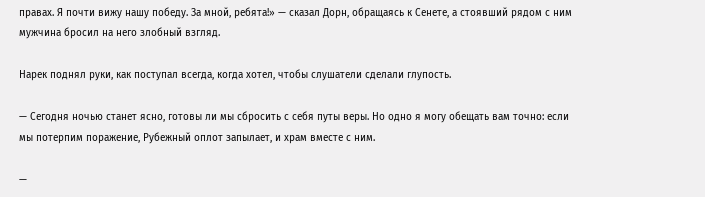правах. Я почти вижу нашу победу. За мной, ребята!» — сказал Дорн, обращаясь к Сенете, а стоявший рядом с ним мужчина бросил на него злобный взгляд.

Нарек поднял руки, как поступал всегда, когда хотел, чтобы слушатели сделали глупость.

— Сегодня ночью станет ясно, готовы ли мы сбросить с себя путы веры. Но одно я могу обещать вам точно: если мы потерпим поражение, Рубежный оплот запылает, и храм вместе с ним.

—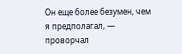Он еще более безумен, чем я предполагал, — проворчал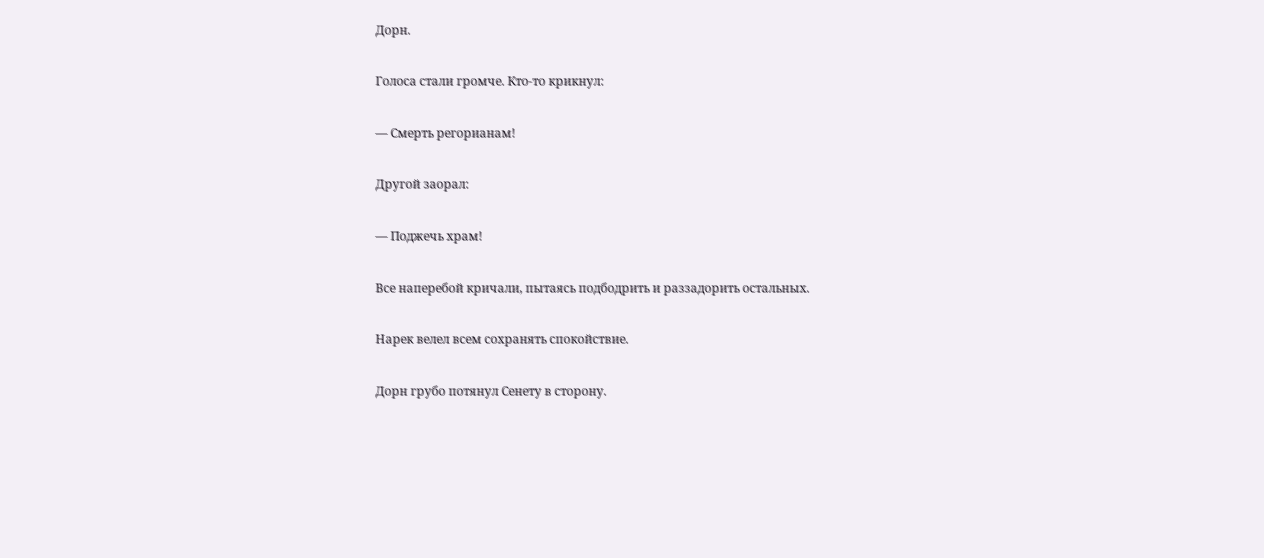Дорн.

Голоса стали громче. Кто-то крикнул:

— Смерть регорианам!

Другой заорал:

— Поджечь храм!

Все наперебой кричали, пытаясь подбодрить и раззадорить остальных.

Нарек велел всем сохранять спокойствие.

Дорн грубо потянул Сенету в сторону.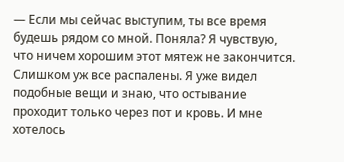— Если мы сейчас выступим, ты все время будешь рядом со мной. Поняла? Я чувствую, что ничем хорошим этот мятеж не закончится. Слишком уж все распалены. Я уже видел подобные вещи и знаю, что остывание проходит только через пот и кровь. И мне хотелось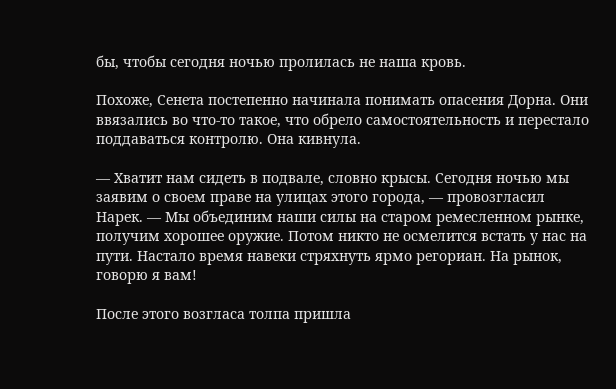бы, чтобы сегодня ночью пролилась не наша кровь.

Похоже, Сенета постепенно начинала понимать опасения Дорна. Они ввязались во что-то такое, что обрело самостоятельность и перестало поддаваться контролю. Она кивнула.

— Хватит нам сидеть в подвале, словно крысы. Сегодня ночью мы заявим о своем праве на улицах этого города, — провозгласил Нарек. — Мы объединим наши силы на старом ремесленном рынке, получим хорошее оружие. Потом никто не осмелится встать у нас на пути. Настало время навеки стряхнуть ярмо регориан. На рынок, говорю я вам!

После этого возгласа толпа пришла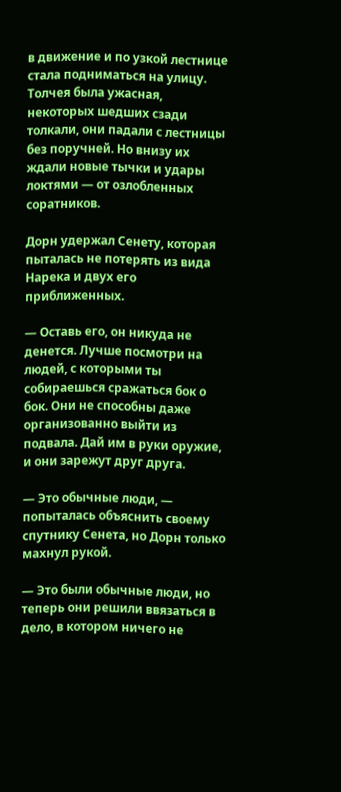в движение и по узкой лестнице стала подниматься на улицу. Толчея была ужасная, некоторых шедших сзади толкали, они падали с лестницы без поручней. Но внизу их ждали новые тычки и удары локтями — от озлобленных соратников.

Дорн удержал Сенету, которая пыталась не потерять из вида Нарека и двух его приближенных.

— Оставь его, он никуда не денется. Лучше посмотри на людей, с которыми ты собираешься сражаться бок о бок. Они не способны даже организованно выйти из подвала. Дай им в руки оружие, и они зарежут друг друга.

— Это обычные люди, — попыталась объяснить своему спутнику Сенета, но Дорн только махнул рукой.

— Это были обычные люди, но теперь они решили ввязаться в дело, в котором ничего не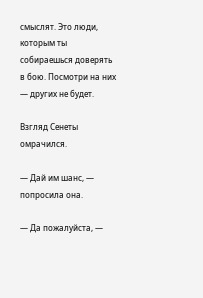смыслят. Это люди, которым ты собираешься доверять в бою. Посмотри на них — других не будет.

Взгляд Сенеты омрачился.

— Дай им шанс, — попросила она.

— Да пожалуйста, —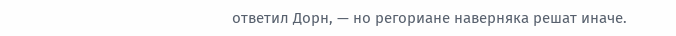ответил Дорн, — но регориане наверняка решат иначе.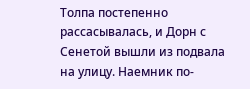Толпа постепенно рассасывалась, и Дорн с Сенетой вышли из подвала на улицу. Наемник по-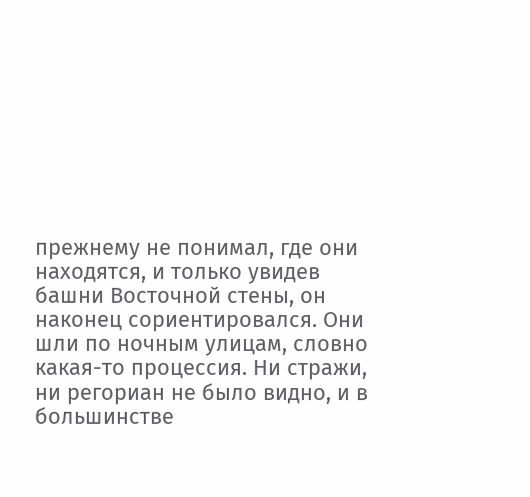прежнему не понимал, где они находятся, и только увидев башни Восточной стены, он наконец сориентировался. Они шли по ночным улицам, словно какая-то процессия. Ни стражи, ни регориан не было видно, и в большинстве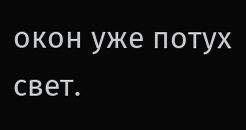окон уже потух свет.